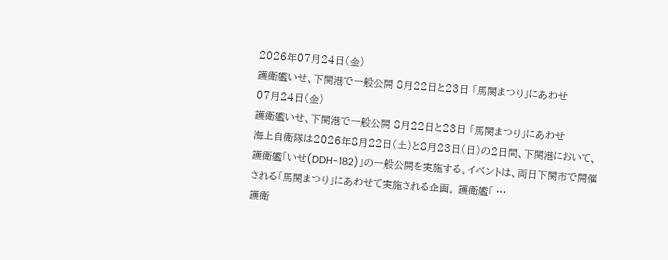2026年07月24日(金)
護衛艦いせ、下関港で一般公開 8月22日と23日 「馬関まつり」にあわせ
07月24日(金)
護衛艦いせ、下関港で一般公開 8月22日と23日 「馬関まつり」にあわせ
海上自衛隊は2026年8月22日(土)と8月23日(日)の2日間、下関港において、護衛艦「いせ(DDH-182)」の一般公開を実施する。イベントは、両日下関市で開催される「馬関まつり」にあわせて実施される企画。 護衛艦「 …
護衛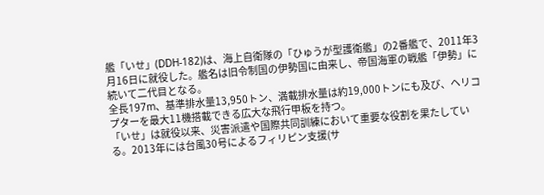艦「いせ」(DDH-182)は、海上自衛隊の「ひゅうが型護衛艦」の2番艦で、2011年3月16日に就役した。艦名は旧令制国の伊勢国に由来し、帝国海軍の戦艦「伊勢」に続いて二代目となる。
全長197m、基準排水量13,950トン、満載排水量は約19,000トンにも及び、ヘリコプターを最大11機搭載できる広大な飛行甲板を持つ。
「いせ」は就役以来、災害派遣や国際共同訓練において重要な役割を果たしている。2013年には台風30号によるフィリピン支援(サ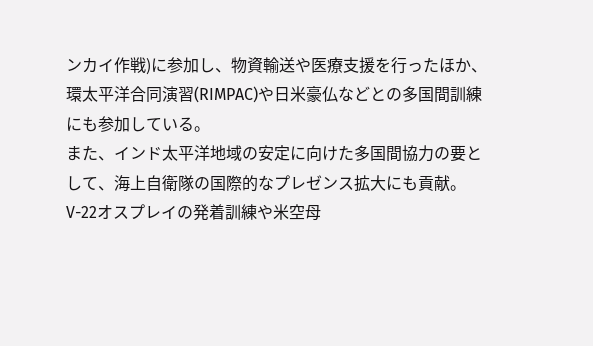ンカイ作戦)に参加し、物資輸送や医療支援を行ったほか、環太平洋合同演習(RIMPAC)や日米豪仏などとの多国間訓練にも参加している。
また、インド太平洋地域の安定に向けた多国間協力の要として、海上自衛隊の国際的なプレゼンス拡大にも貢献。V-22オスプレイの発着訓練や米空母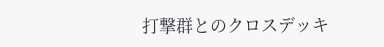打撃群とのクロスデッキ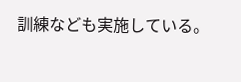訓練なども実施している。